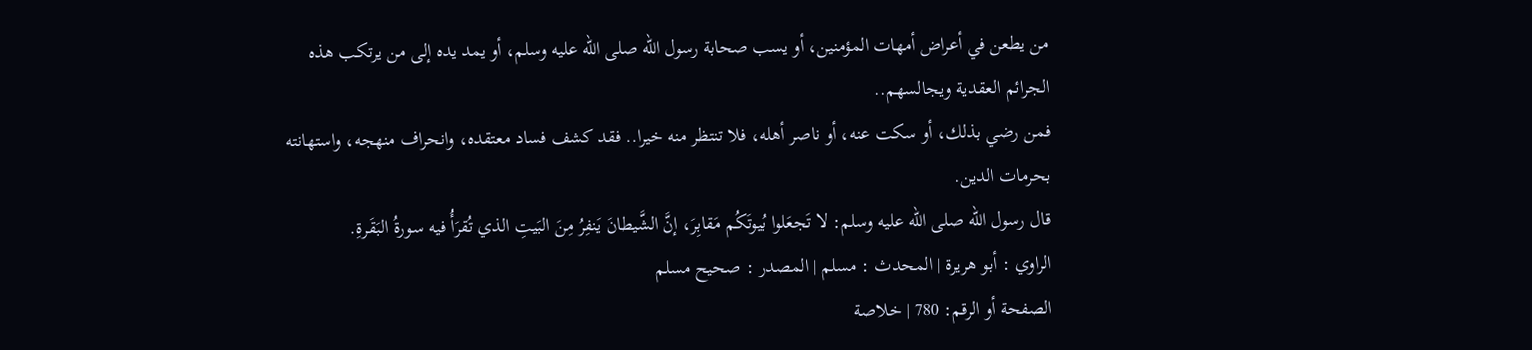من يطعن في أعراض أمهات المؤمنين، أو يسب صحابة رسول الله صلى الله عليه وسلم، أو يمد يده إلى من يرتكب هذه الجرائم العقدية ويجالسهم..
فمن رضي بذلك، أو سكت عنه، أو ناصر أهله، فلا تنتظر منه خيرا.. فقد كشف فساد معتقده، وانحراف منهجه، واستهانته بحرمات الدين.
قال رسول الله صلى الله عليه وسلم: لا تَجعَلوا بُيوتَكُم مَقابِرَ، إنَّ الشَّيطانَ يَنفِرُ مِنَ البَيتِ الذي تُقرَأُ فيه سورةُ البَقَرةِ.
الراوي : أبو هريرة | المحدث : مسلم | المصدر : صحيح مسلم
الصفحة أو الرقم: 780 | خلاصة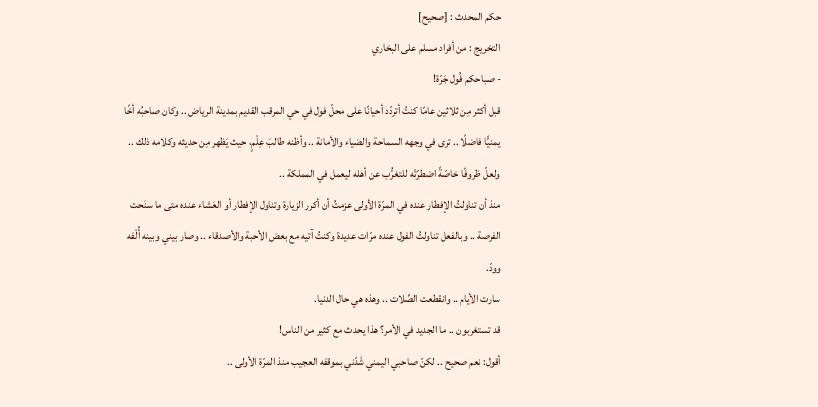حكم المحدث : [صحيح]
التخريج : من أفراد مسلم على البخاري
- صباحكم فُول جَرّة!
قبل أكثر مِن ثلاثين عامًا كنتُ أتردّد أحيانًا على محلّ فول في حي المرقب القديم بمدينة الرياض .. وكان صاحبُه أخًا يمنيًّا فاضلًا .. ترى في وجهه السماحة والضياء والأمانة .. وأظنه طالبَ عِلْمٍ، حيث يَظهر مِن حديثه وكلامه ذلك .. ولعلّ ظروفًا خاصّةً اضطرّتْه للتغرُّب عن أهله ليعمل في المملكة ..
منذ أن تناولتُ الإفطار عنده في المرّة الأولى عزمتُ أن أكرر الزيارة وتناول الإفطار أو العَشاء عنده متى ما سنَحت الفرصة .. وبالفعل تناولتُ الفول عنده مرّات عديدة وكنتُ آتيه مع بعض الأحبة والأصدقاء .. وصار بيني وبينه أُلْفه وودّ.
سارت الأيام .. وانقطعت الصِّلات .. وهذه هي حال الدنيا.
قد تستغربون .. ما الجديد في الأمر؟ هذا يحدث مع كثير من الناس!
أقول: نعم صحيح .. لكنّ صاحبي اليمني شَدّني بموقفه العجيب منذ المرّة الأولى ..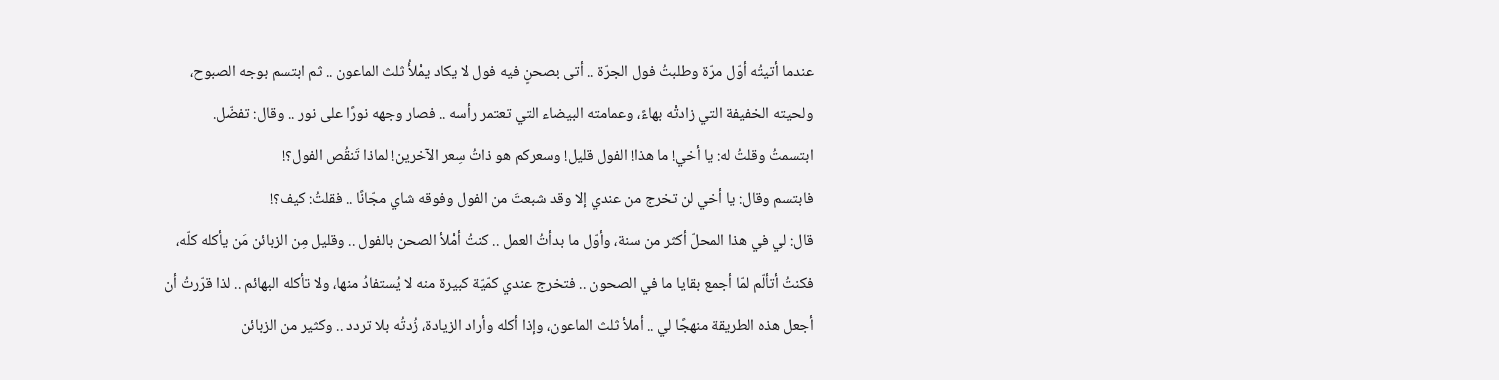عندما أتيتُه أوّل مرّة وطلبتُ فول الجرّة .. أتى بصحنٍ فيه فول لا يكاد يمْلأُ ثلث الماعون .. ثم ابتسم بوجه الصبوح، ولحيته الخفيفة التي زادتْه بهاءً، وعمامته البيضاء التي تعتمر رأسه .. فصار وجهه نورًا على نور .. وقال: تفضّل.
ابتسمتُ وقلتُ له: يا أخي! ما هذا! الفول قليل! وسعركم هو ذاتُ سِعر الآخرين! لماذا تَنقُص الفول؟!
فابتسم وقال: يا أخي لن تخرج من عندي إلا وقد شبعتَ من الفول وفوقه شاي مجّانًا .. فقلتُ: كيف؟!
قال: لي في هذا المحلّ أكثر من سنة، وأوّل ما بدأتُ العمل .. كنتُ أمْلأ الصحن بالفول .. وقليل مِن الزبائن مَن يأكله كلّه، فكنتُ أتألّم لمّا أجمع بقايا ما في الصحون .. فتخرج عندي كمّيّة كبيرة منه لا يُستفادُ منها، ولا تأكله البهائم .. لذا قرّرتُ أن أجعل هذه الطريقة منهجًا لي .. أملأ ثلث الماعون، وإذا أكله وأراد الزيادة، زُدتُه بلا تردد .. وكثير من الزبائن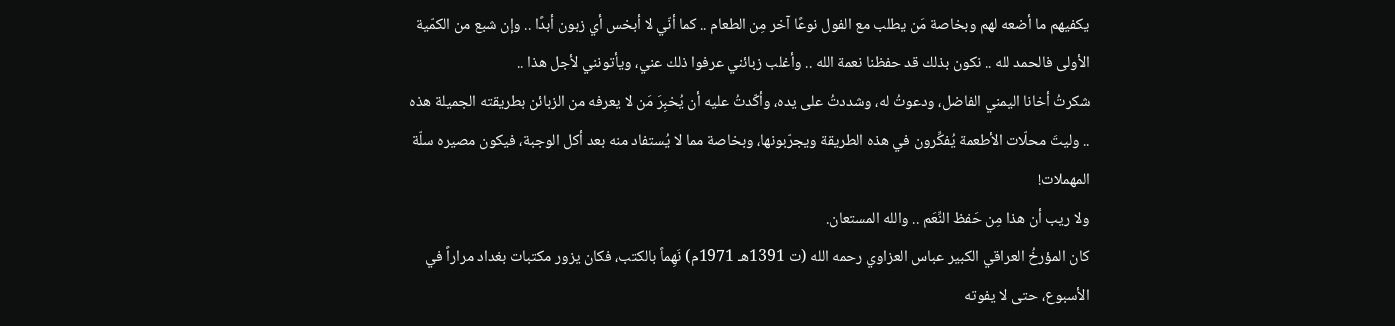يكفيهم ما أضعه لهم وبخاصة مَن يطلب مع الفول نوعًا آخر مِن الطعام .. كما أنّي لا أبخس أي زبون أبدًا .. وإن شبع من الكمّية الأولى فالحمد لله .. نكون بذلك قد حفظنا نعمة الله .. وأغلب زبائني عرفوا ذلك عني، ويأتونني لأجل هذا ..
شكرتُ أخانا اليمني الفاضل، ودعوتُ له، وشددتُ على يده، وأكّدتُ عليه أن يُخبِرَ مَن لا يعرفه من الزبائن بطريقته الجميلة هذه .. وليتَ محلّات الأطعمة يُفكِّرون في هذه الطريقة ويجرّبونها، وبخاصة مما لا يُستفاد منه بعد أكل الوجبة، فيكون مصيره سلّة المهملات!
ولا ريب أن هذا مِن حَفظ النِّعَم .. والله المستعان.
كان المؤرخُ العراقي الكبير عباس العزاوي رحمه الله (ت 1391هـ 1971م) نَهِماً بالكتب، فكان يزور مكتبات بغداد مراراً في الأسبوع، حتى لا يفوته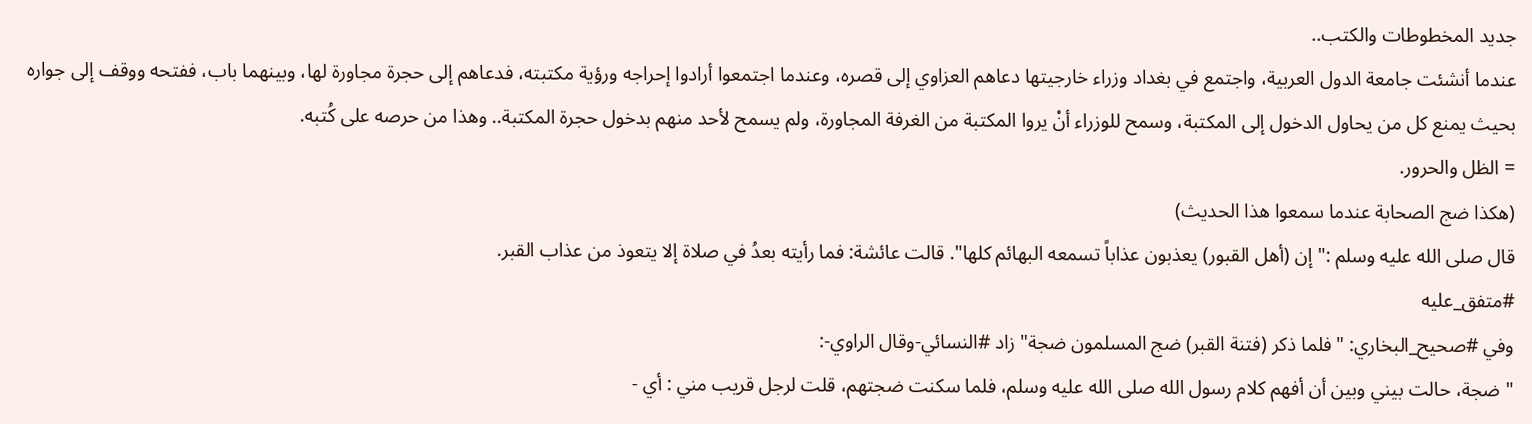جديد المخطوطات والكتب..
عندما أنشئت جامعة الدول العربية، واجتمع في بغداد وزراء خارجيتها دعاهم العزاوي إلى قصره، وعندما اجتمعوا أرادوا إحراجه ورؤية مكتبته، فدعاهم إلى حجرة مجاورة لها، وبينهما باب، ففتحه ووقف إلى جواره بحيث يمنع كل من يحاول الدخول إلى المكتبة، وسمح للوزراء أنْ يروا المكتبة من الغرفة المجاورة، ولم يسمح لأحد منهم بدخول حجرة المكتبة.. وهذا من حرصه على كُتبه.
= الظل والحرور.
(هكذا ضج الصحابة عندما سمعوا هذا الحديث)
قال صلى الله عليه وسلم :"إن (أهل القبور) يعذبون عذاباً تسمعه البهائم كلها". قالت عائشة: فما رأيته بعدُ في صلاة إلا يتعوذ من عذاب القبر.
#متفق_عليه
وفي #صحيح_البخاري: "فلما ذكر (فتنة القبر) ضج المسلمون ضجة" زاد #النسائي-وقال الراوي-:
"ضجة، حالت بيني وبين أن أفهم كلام رسول الله صلى الله عليه وسلم، فلما سكنت ضجتهم، قلت لرجل قريب مني : أي -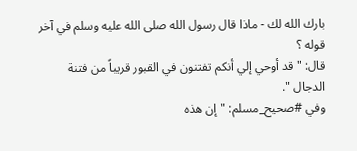بارك الله لك - ماذا قال رسول الله صلى الله عليه وسلم في آخر قوله ؟
قال: "قد أوحي إلي أنكم تفتنون في القبور قريباً من فتنة الدجال ".
وفي #صحيح_مسلم: "إن هذه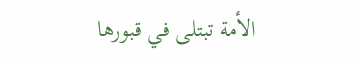الأمة تبتلى في قبورها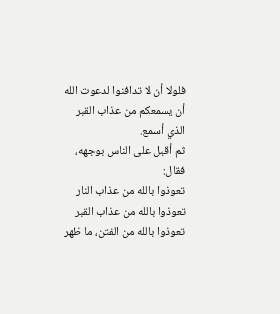فلولا أن لا تدافنوا لدعوت الله أن يسمعكم من عذاب القبر الذي أسمع.
ثم أقبل على الناس بوجهه، فقال:
تعوذوا بالله من عذاب النار
تعوذوا بالله من عذاب القبر
تعوذوا بالله من الفتن، ما ظهر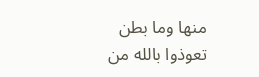منها وما بطن
تعوذوا بالله من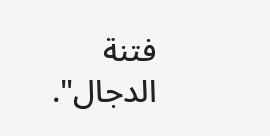فتنة الدجال".